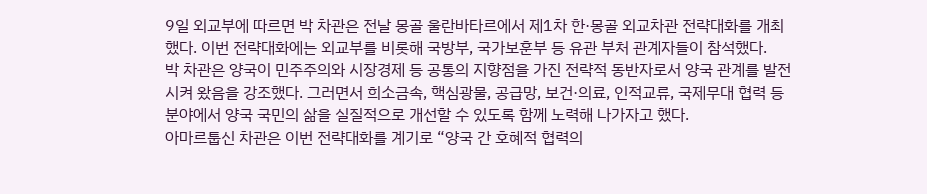9일 외교부에 따르면 박 차관은 전날 몽골 울란바타르에서 제1차 한·몽골 외교차관 전략대화를 개최했다. 이번 전략대화에는 외교부를 비롯해 국방부, 국가보훈부 등 유관 부처 관계자들이 참석했다.
박 차관은 양국이 민주주의와 시장경제 등 공통의 지향점을 가진 전략적 동반자로서 양국 관계를 발전시켜 왔음을 강조했다. 그러면서 희소금속, 핵심광물, 공급망, 보건·의료, 인적교류, 국제무대 협력 등 분야에서 양국 국민의 삶을 실질적으로 개선할 수 있도록 함께 노력해 나가자고 했다.
아마르툽신 차관은 이번 전략대화를 계기로 “양국 간 호혜적 협력의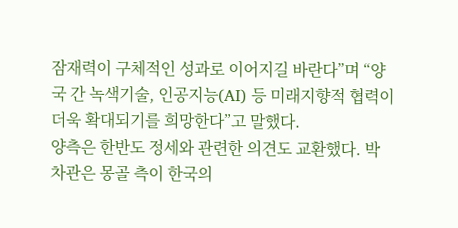잠재력이 구체적인 성과로 이어지길 바란다”며 “양국 간 녹색기술, 인공지능(AI) 등 미래지향적 협력이 더욱 확대되기를 희망한다”고 말했다.
양측은 한반도 정세와 관련한 의견도 교환했다. 박 차관은 몽골 측이 한국의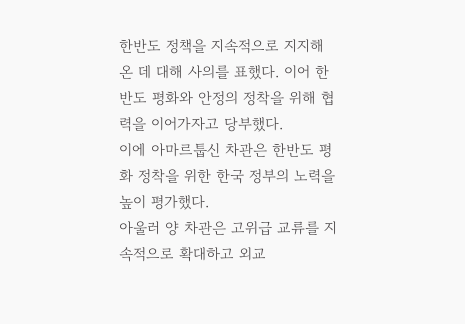한반도 정책을 지속적으로 지지해 온 데 대해 사의를 표했다. 이어 한반도 평화와 안정의 정착을 위해 협력을 이어가자고 당부했다.
이에 아마르툽신 차관은 한반도 평화 정착을 위한 한국 정부의 노력을 높이 평가했다.
아울러 양 차관은 고위급 교류를 지속적으로 확대하고 외교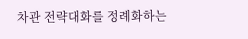차관 전략대화를 정례화하는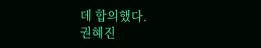데 합의했다.
권혜진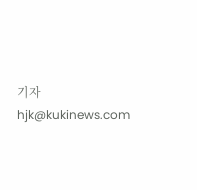기자 hjk@kukinews.com